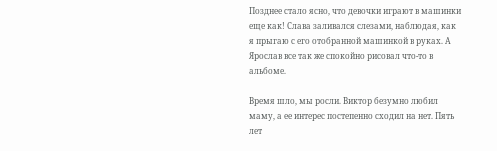Позднее стало ясно, что девочки играют в машинки еще как! Слава заливался слезами, наблюдая, как я прыгаю с его отобранной машинкой в руках. А Ярослав все так же спокойно рисовал что-то в альбоме.

Время шло, мы росли. Виктор безумно любил маму, а ее интерес постепенно сходил на нет. Пять лет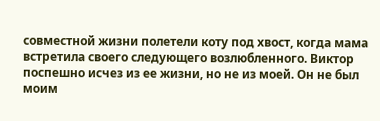совместной жизни полетели коту под хвост, когда мама встретила своего следующего возлюбленного. Виктор поспешно исчез из ее жизни, но не из моей. Он не был моим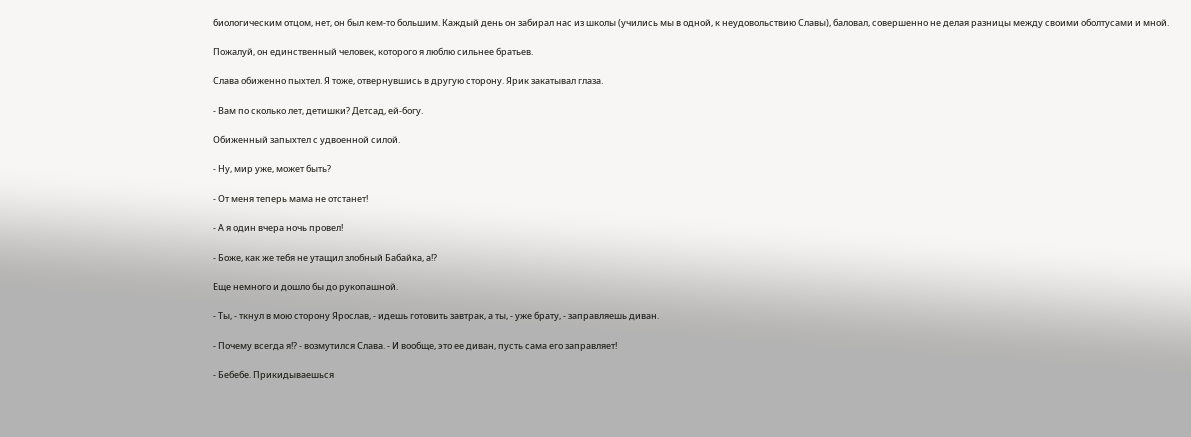биологическим отцом, нет, он был кем-то большим. Каждый день он забирал нас из школы (учились мы в одной, к неудовольствию Славы), баловал, совершенно не делая разницы между своими оболтусами и мной.

Пожалуй, он единственный человек, которого я люблю сильнее братьев.

Слава обиженно пыхтел. Я тоже, отвернувшись в другую сторону. Ярик закатывал глаза.

- Вам по сколько лет, детишки? Детсад, ей-богу.

Обиженный запыхтел с удвоенной силой.

- Ну, мир уже, может быть?

- От меня теперь мама не отстанет!

- А я один вчера ночь провел!

- Боже, как же тебя не утащил злобный Бабайка, а!?

Еще немного и дошло бы до рукопашной.

- Ты, - ткнул в мою сторону Ярослав, - идешь готовить завтрак, а ты, - уже брату, - заправляешь диван.

- Почему всегда я!? - возмутился Слава. - И вообще, это ее диван, пусть сама его заправляет!

- Бебебе. Прикидываешься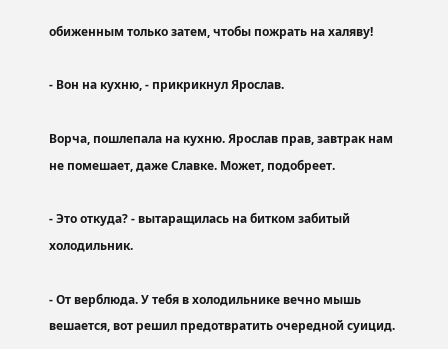обиженным только затем, чтобы пожрать на халяву!

- Вон на кухню, - прикрикнул Ярослав.

Ворча, пошлепала на кухню. Ярослав прав, завтрак нам не помешает, даже Славке. Может, подобреет.

- Это откуда? - вытаращилась на битком забитый холодильник.

- От верблюда. У тебя в холодильнике вечно мышь вешается, вот решил предотвратить очередной суицид.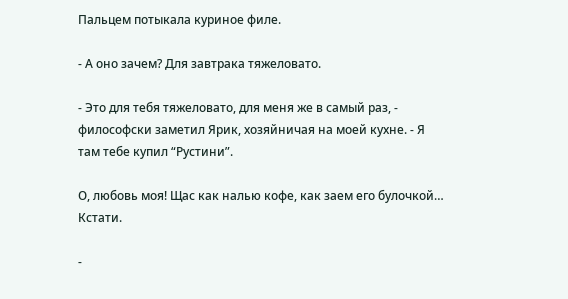Пальцем потыкала куриное филе.

- А оно зачем? Для завтрака тяжеловато.

- Это для тебя тяжеловато, для меня же в самый раз, - философски заметил Ярик, хозяйничая на моей кухне. - Я там тебе купил “Рустини”.

О, любовь моя! Щас как налью кофе, как заем его булочкой… Кстати.

-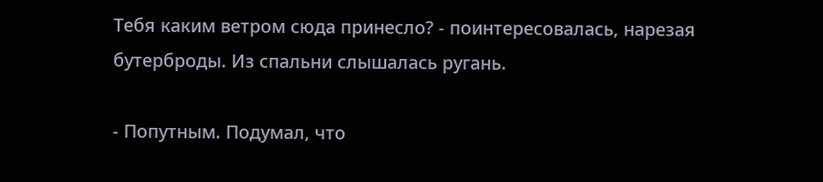Тебя каким ветром сюда принесло? - поинтересовалась, нарезая бутерброды. Из спальни слышалась ругань.

- Попутным. Подумал, что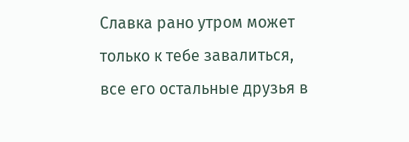Славка рано утром может только к тебе завалиться, все его остальные друзья в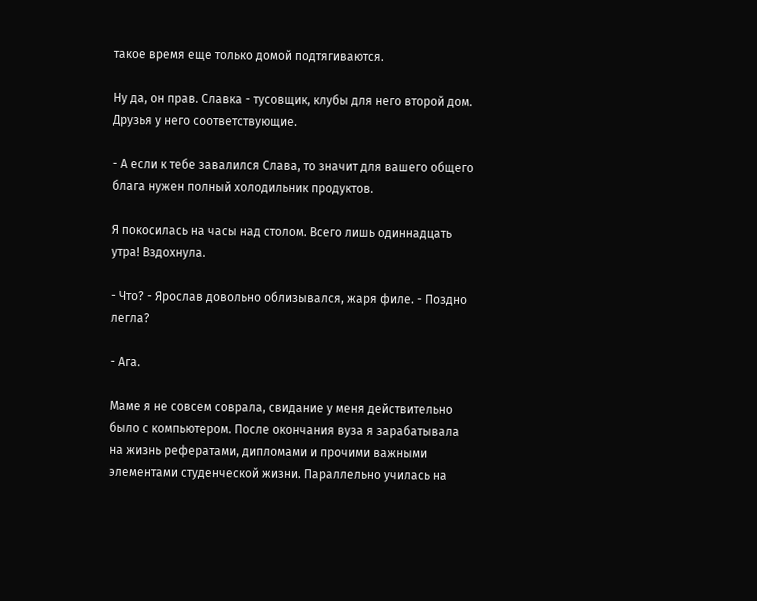такое время еще только домой подтягиваются.

Ну да, он прав. Славка - тусовщик, клубы для него второй дом. Друзья у него соответствующие.

- А если к тебе завалился Слава, то значит для вашего общего блага нужен полный холодильник продуктов.

Я покосилась на часы над столом. Всего лишь одиннадцать утра! Вздохнула.

- Что? - Ярослав довольно облизывался, жаря филе. - Поздно легла?

- Ага.

Маме я не совсем соврала, свидание у меня действительно было с компьютером. После окончания вуза я зарабатывала на жизнь рефератами, дипломами и прочими важными элементами студенческой жизни. Параллельно училась на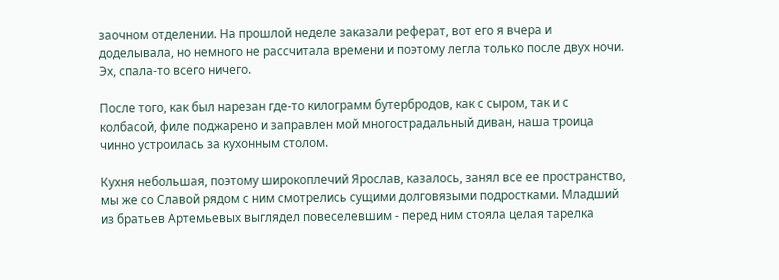заочном отделении. На прошлой неделе заказали реферат, вот его я вчера и доделывала, но немного не рассчитала времени и поэтому легла только после двух ночи. Эх, спала-то всего ничего.

После того, как был нарезан где-то килограмм бутербродов, как с сыром, так и с колбасой, филе поджарено и заправлен мой многострадальный диван, наша троица чинно устроилась за кухонным столом.

Кухня небольшая, поэтому широкоплечий Ярослав, казалось, занял все ее пространство, мы же со Славой рядом с ним смотрелись сущими долговязыми подростками. Младший из братьев Артемьевых выглядел повеселевшим - перед ним стояла целая тарелка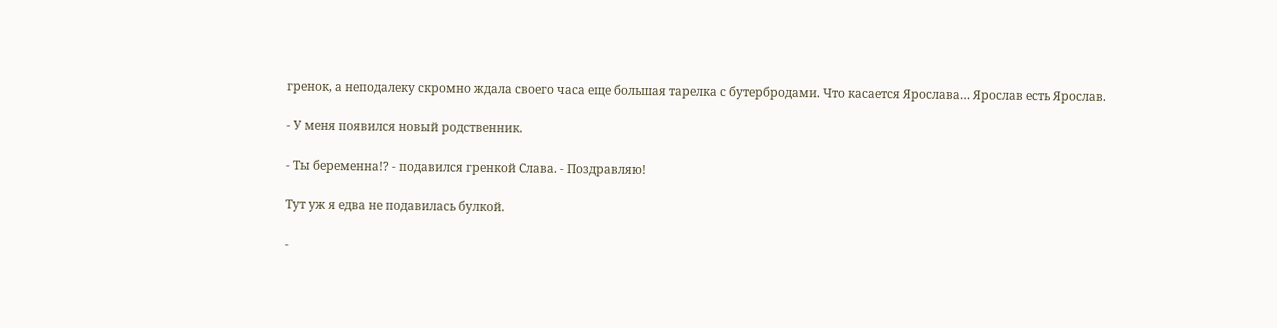гренок, а неподалеку скромно ждала своего часа еще большая тарелка с бутербродами. Что касается Ярослава… Ярослав есть Ярослав.

- У меня появился новый родственник.

- Ты беременна!? - подавился гренкой Слава. - Поздравляю!

Тут уж я едва не подавилась булкой.

-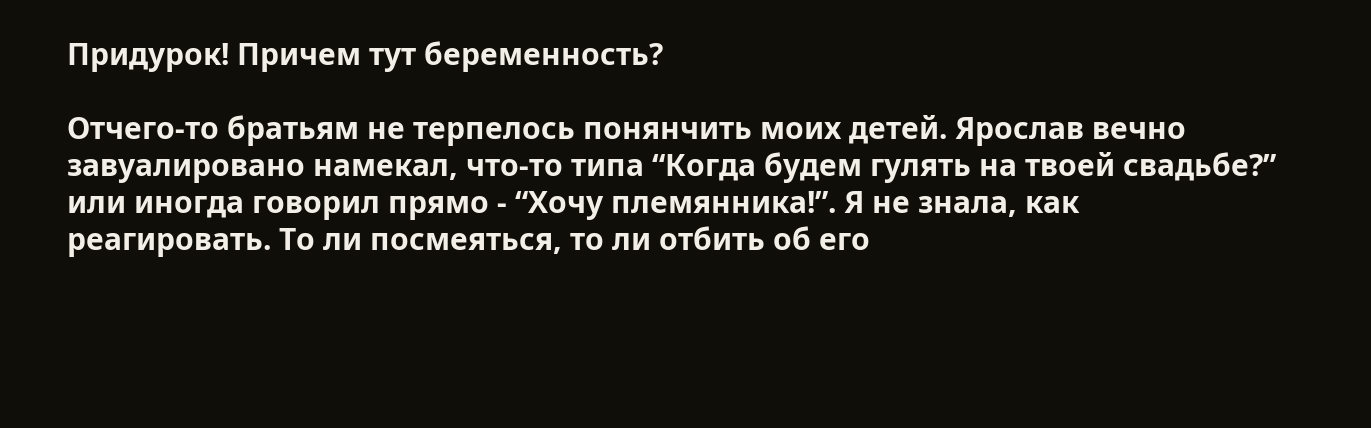Придурок! Причем тут беременность?

Отчего-то братьям не терпелось понянчить моих детей. Ярослав вечно завуалировано намекал, что-то типа “Когда будем гулять на твоей свадьбе?” или иногда говорил прямо - “Хочу племянника!”. Я не знала, как реагировать. То ли посмеяться, то ли отбить об его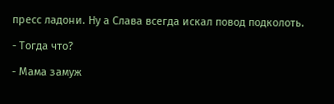пресс ладони. Ну а Слава всегда искал повод подколоть.

- Тогда что?

- Мама замуж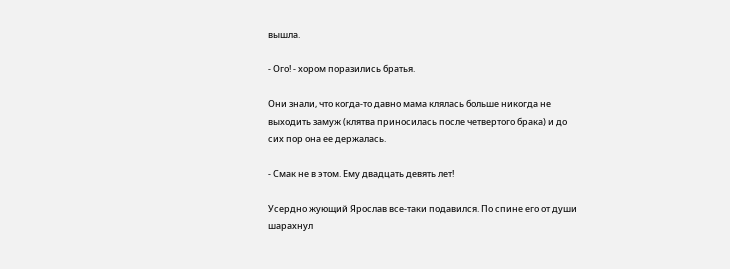вышла.

- Ого! - хором поразились братья.

Они знали, что когда-то давно мама клялась больше никогда не выходить замуж (клятва приносилась после четвертого брака) и до сих пор она ее держалась.

- Смак не в этом. Ему двадцать девять лет!

Усердно жующий Ярослав все-таки подавился. По спине его от души шарахнул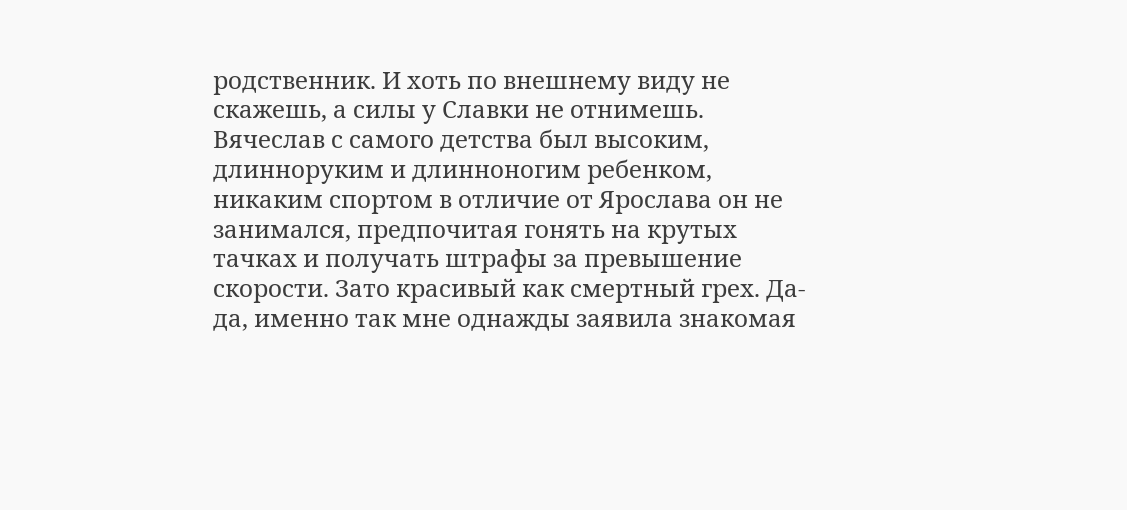родственник. И хоть по внешнему виду не скажешь, а силы у Славки не отнимешь. Вячеслав с самого детства был высоким, длинноруким и длинноногим ребенком, никаким спортом в отличие от Ярослава он не занимался, предпочитая гонять на крутых тачках и получать штрафы за превышение скорости. Зато красивый как смертный грех. Да-да, именно так мне однажды заявила знакомая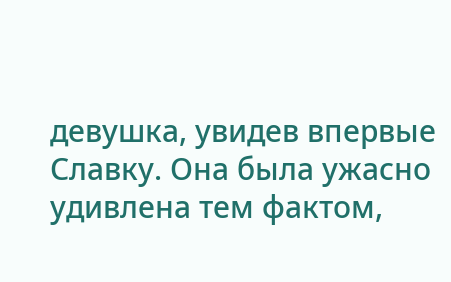девушка, увидев впервые Славку. Она была ужасно удивлена тем фактом,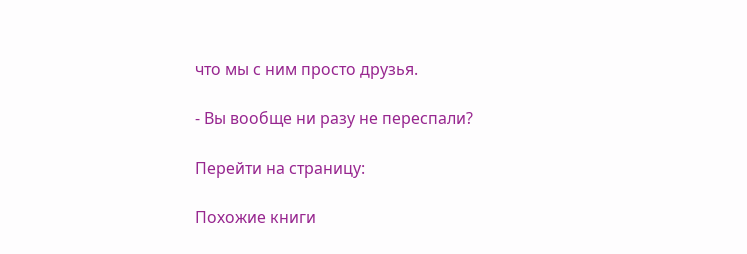что мы с ним просто друзья.

- Вы вообще ни разу не переспали?

Перейти на страницу:

Похожие книги